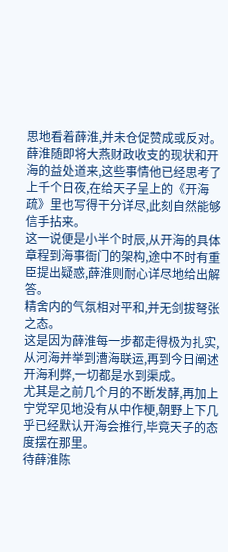思地看着薛淮,并未仓促赞成或反对。
薛淮随即将大燕财政收支的现状和开海的益处道来,这些事情他已经思考了上千个日夜,在给天子呈上的《开海疏》里也写得干分详尽,此刻自然能够信手拈来。
这一说便是小半个时辰,从开海的具体章程到海事衙门的架构,途中不时有重臣提出疑惑,薛淮则耐心详尽地给出解答。
精舍内的气氛相对平和,并无剑拔弩张之态。
这是因为薛淮每一步都走得极为扎实,从河海并举到漕海联运,再到今日阐述开海利弊,一切都是水到渠成。
尤其是之前几个月的不断发酵,再加上宁党罕见地没有从中作梗,朝野上下几乎已经默认开海会推行,毕竟天子的态度摆在那里。
待薛淮陈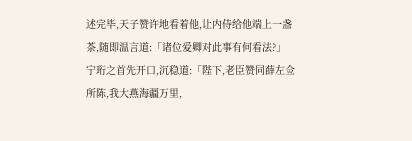述完毕,天子赞许地看着他,让内侍给他端上一盏茶,随即温言道:「诸位爱卿对此事有何看法?」
宁珩之首先开口,沉稳道:「陛下,老臣赞同薛左佥所陈,我大燕海疆万里,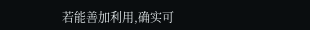若能善加利用,确实可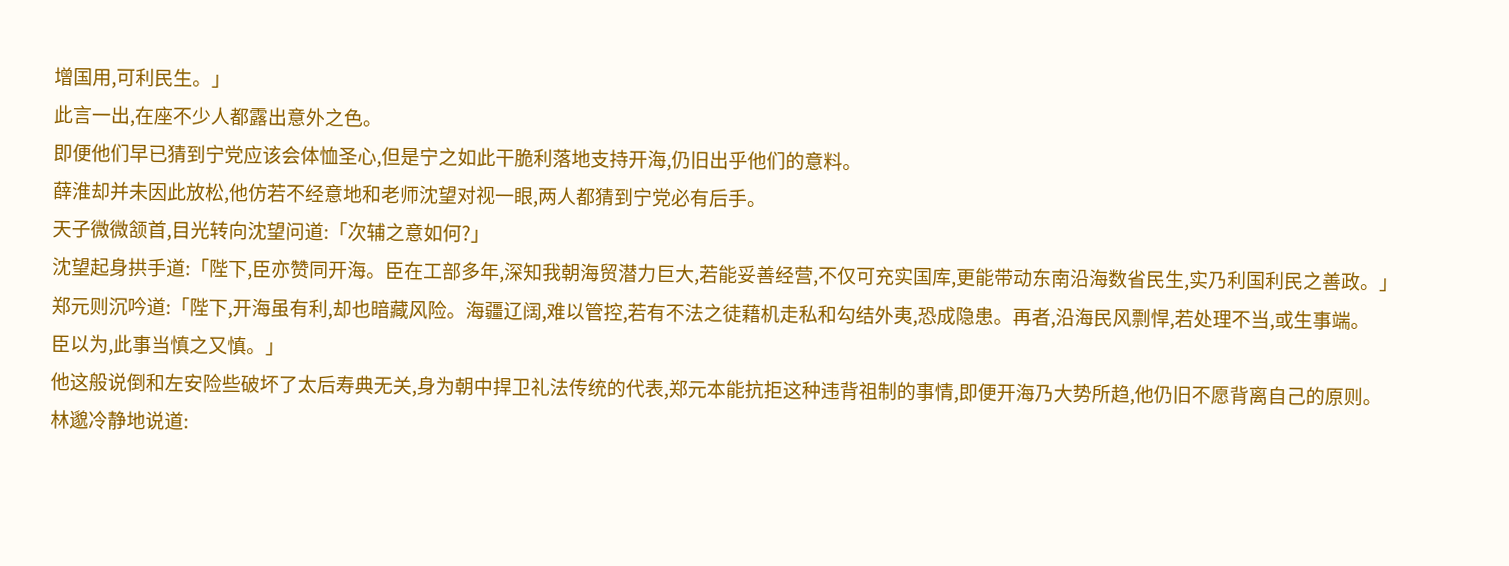增国用,可利民生。」
此言一出,在座不少人都露出意外之色。
即便他们早已猜到宁党应该会体恤圣心,但是宁之如此干脆利落地支持开海,仍旧出乎他们的意料。
薛淮却并未因此放松,他仿若不经意地和老师沈望对视一眼,两人都猜到宁党必有后手。
天子微微颔首,目光转向沈望问道:「次辅之意如何?」
沈望起身拱手道:「陛下,臣亦赞同开海。臣在工部多年,深知我朝海贸潜力巨大,若能妥善经营,不仅可充实国库,更能带动东南沿海数省民生,实乃利国利民之善政。」
郑元则沉吟道:「陛下,开海虽有利,却也暗藏风险。海疆辽阔,难以管控,若有不法之徒藉机走私和勾结外夷,恐成隐患。再者,沿海民风剽悍,若处理不当,或生事端。
臣以为,此事当慎之又慎。」
他这般说倒和左安险些破坏了太后寿典无关,身为朝中捍卫礼法传统的代表,郑元本能抗拒这种违背祖制的事情,即便开海乃大势所趋,他仍旧不愿背离自己的原则。
林邈冷静地说道: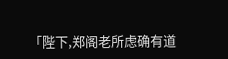「陛下,郑阁老所虑确有道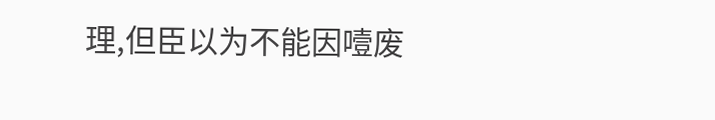理,但臣以为不能因噎废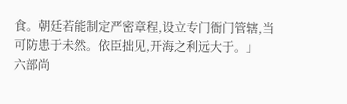食。朝廷若能制定严密章程,设立专门衙门管辖,当可防患于未然。依臣拙见,开海之利远大于。」
六部尚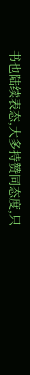书也陆续表态,大多持赞同态度,只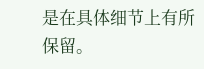是在具体细节上有所保留。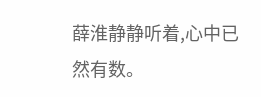薛淮静静听着,心中已然有数。